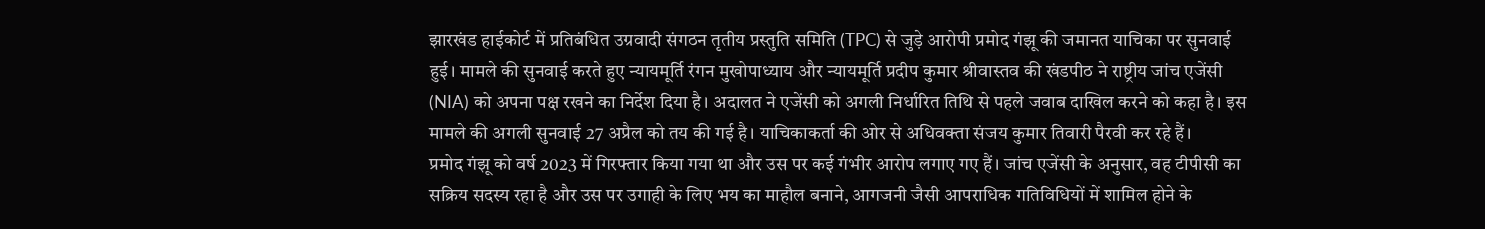झारखंड हाईकोर्ट में प्रतिबंधित उग्रवादी संगठन तृतीय प्रस्तुति समिति (TPC) से जुड़े आरोपी प्रमोद गंझू की जमानत याचिका पर सुनवाई हुई। मामले की सुनवाई करते हुए न्यायमूर्ति रंगन मुखोपाध्याय और न्यायमूर्ति प्रदीप कुमार श्रीवास्तव की खंडपीठ ने राष्ट्रीय जांच एजेंसी (NIA) को अपना पक्ष रखने का निर्देश दिया है। अदालत ने एजेंसी को अगली निर्धारित तिथि से पहले जवाब दाखिल करने को कहा है। इस मामले की अगली सुनवाई 27 अप्रैल को तय की गई है। याचिकाकर्ता की ओर से अधिवक्ता संजय कुमार तिवारी पैरवी कर रहे हैं।
प्रमोद गंझू को वर्ष 2023 में गिरफ्तार किया गया था और उस पर कई गंभीर आरोप लगाए गए हैं। जांच एजेंसी के अनुसार, वह टीपीसी का सक्रिय सदस्य रहा है और उस पर उगाही के लिए भय का माहौल बनाने, आगजनी जैसी आपराधिक गतिविधियों में शामिल होने के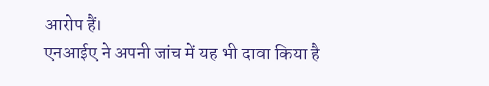आरोप हैं।
एनआईए ने अपनी जांच में यह भी दावा किया है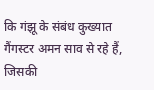कि गंझू के संबंध कुख्यात गैंगस्टर अमन साव से रहे हैं, जिसकी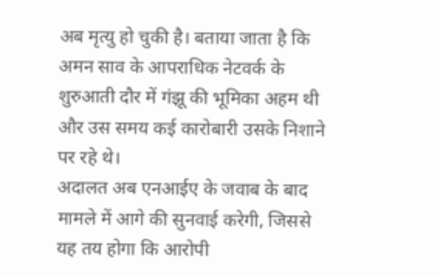अब मृत्यु हो चुकी है। बताया जाता है कि अमन साव के आपराधिक नेटवर्क के शुरुआती दौर में गंझू की भूमिका अहम थी और उस समय कई कारोबारी उसके निशाने पर रहे थे।
अदालत अब एनआईए के जवाब के बाद मामले में आगे की सुनवाई करेगी, जिससे यह तय होगा कि आरोपी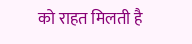को राहत मिलती है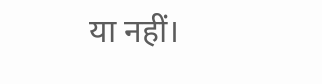या नहीं।